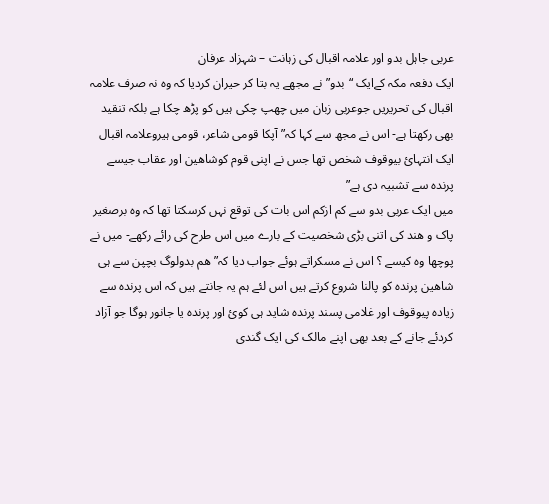عربی جاہل بدو اور علامہ اقبال کی زہانت – شہزاد عرفان
ایک دفعہ مکہ کےایک “بدو” نے مجھے یہ بتا کر حیران کردیا کہ وہ نہ صرف علامہ اقبال کی تحریریں جوعربی زبان میں چھپ چکی ہیں کو پڑھ چکا ہے بلکہ تنقید بھی رکھتا ہے- اس نے مجھ سے کہا کہ” آپکا قومی شاعر، قومی ہیروعلامہ اقبال ایک انتہائ بیوقوف شخص تھا جس نے اپنی قوم کوشاھین اور عقاب جیسے پرندہ سے تشبیہ دی ہے”
میں ایک عربی بدو سے کم ازکم اس بات کی توقع نہں کرسکتا تھا کہ وہ برصغیر پاک و ھند کی اتنی بڑی شخصیت کے بارے میں اس طرح کی رائے رکھے- میں نے پوچھا وہ کیسے ؟ اس نے مسکراتے ہوئے جواب دیا کہ” ھم بدولوگ بچپن سے ہی شاھین پرندہ کو پالنا شروع کرتے ہیں اس لئے ہم یہ جانتے ہیں کہ اس پرندہ سے زیادہ پیوقوف اور غلامی پسند پرندہ شاید ہی کوئ اور پرندہ یا جانور ہوگا جو آزاد کردئے جانے کے بعد بھی اپنے مالک کی ایک گندی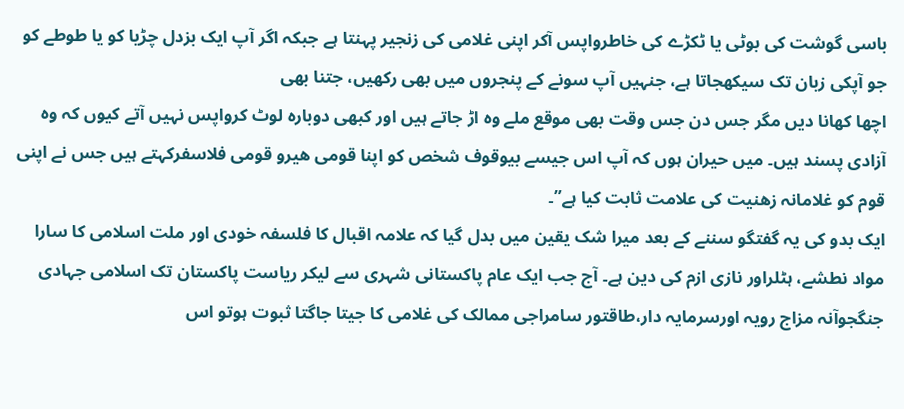باسی گوشت کی بوٹی یا ٹکڑے کی خاطرواپس آکر اپنی غلامی کی زنجیر پہنتا ہے جبکہ اگر آپ ایک بزدل چڑیا کو یا طوطے کو جو آپکی زبان تک سیکھجاتا ہے، جنہیں آپ سونے کے پنجروں میں بھی رکھیں، جتنا بھی
اچھا کھانا دیں مگر جس دن جس وقت بھی موقع ملے وہ اڑ جاتے ہیں اور کبھی دوبارہ لوٹ کرواپس نہیں آتے کیوں کہ وہ آزادی پسند ہیں۔ میں حیران ہوں کہ آپ اس جیسے بیوقوف شخص کو اپنا قومی ھیرو قومی فلاسفرکہتے ہیں جس نے اپنی قوم کو غلامانہ زھنیت کی علامت ثابت کیا ہے”۔
ایک بدو کی یہ گفتگو سننے کے بعد میرا شک یقین میں بدل گیا کہ علامہ اقبال کا فلسفہ خودی اور ملت اسلامی کا سارا مواد نطشے، ہٹلراور نازی ازم کی دین ہے۔ آج جب ایک عام پاکستانی شہری سے لیکر ریاست پاکستان تک اسلامی جہادی جنگجوآنہ مزاج رویہ اورسرمایہ دار،طاقتور سامراجی ممالک کی غلامی کا جیتا جاگتا ثبوت ہوتو اس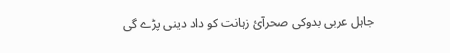جاہل عربی بدوکی صحرآئ زہانت کو داد دینی پڑے گی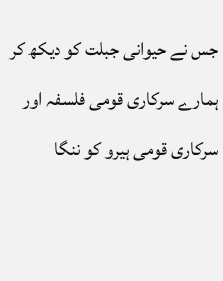جس نے حیوانی جبلت کو دیکھ کر ہمارے سرکاری قومی فلسفہ اور سرکاری قومی ہیرو کو ننگا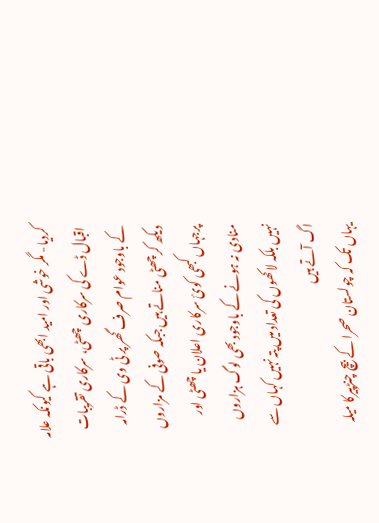کردیا- مگر خوشی اور امید ابھی باقی ہے کیونکہ علامہ اقبال ڈے کی سرکاری چھٹی، سرکاری تقریبات کے باوجود عوام صرف گھر پر ٹی وی کے ڈرامہ دیکھ کرچھٹی مناتے ہیں جبکہ صوفی کے مزاروں پرجہاں کبھی کوئ سرکاری اعلان یا چھٹی اور منادی نہ ہونے کے باوجود بھی لوگ ہزاروں نہیں بلکہ لاکھوں کی تعداد میں پتہ نہیں کہاں سے اگ آتے ہیں
یہاں تک کہ چولستان صحرا کے بیچ چنڑپیرکا میلہ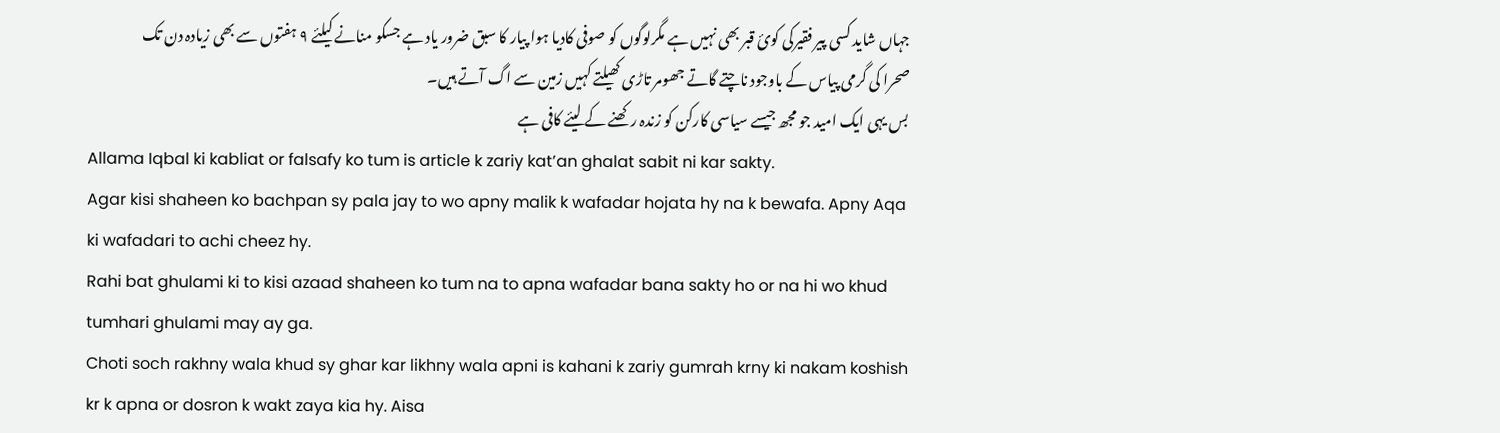جہاں شاید کسی پیر فقیرکی کوئ قبر بھی نہیں ہے مگرلوگوں کو صوفی کادیا ہوا پیار کا سبق ضرور یاد ہے جسکو منانے کیلئے ۹ ہفتوں سے بھی زیادہ دن تک صحرا کی گرمی پیاس کے باوجود ناچتے گاتے جھومر تاڑی کھیلتے کہیں زمین سے اگ آتے ہیں۔
بس یہی ایک امید جو مجھ جیسے سیاسی کارکن کو زندہ رکھنے کے لیئے کافی ہے
Allama Iqbal ki kabliat or falsafy ko tum is article k zariy kat’an ghalat sabit ni kar sakty.
Agar kisi shaheen ko bachpan sy pala jay to wo apny malik k wafadar hojata hy na k bewafa. Apny Aqa ki wafadari to achi cheez hy.
Rahi bat ghulami ki to kisi azaad shaheen ko tum na to apna wafadar bana sakty ho or na hi wo khud tumhari ghulami may ay ga.
Choti soch rakhny wala khud sy ghar kar likhny wala apni is kahani k zariy gumrah krny ki nakam koshish kr k apna or dosron k wakt zaya kia hy. Aisa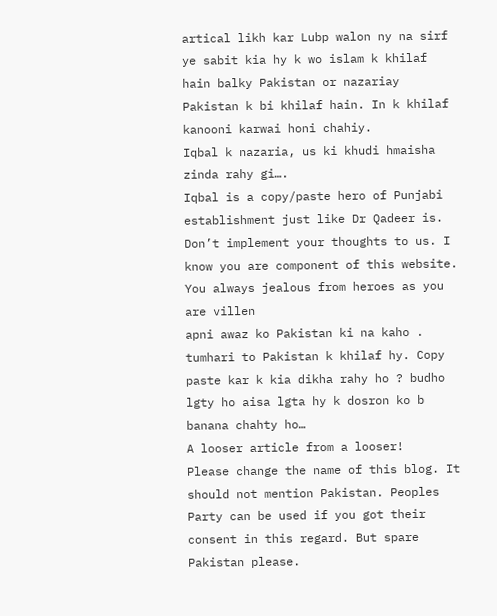artical likh kar Lubp walon ny na sirf ye sabit kia hy k wo islam k khilaf hain balky Pakistan or nazariay Pakistan k bi khilaf hain. In k khilaf kanooni karwai honi chahiy.
Iqbal k nazaria, us ki khudi hmaisha zinda rahy gi….
Iqbal is a copy/paste hero of Punjabi establishment just like Dr Qadeer is.
Don’t implement your thoughts to us. I know you are component of this website. You always jealous from heroes as you are villen
apni awaz ko Pakistan ki na kaho . tumhari to Pakistan k khilaf hy. Copy paste kar k kia dikha rahy ho ? budho lgty ho aisa lgta hy k dosron ko b banana chahty ho…
A looser article from a looser!
Please change the name of this blog. It should not mention Pakistan. Peoples Party can be used if you got their consent in this regard. But spare Pakistan please.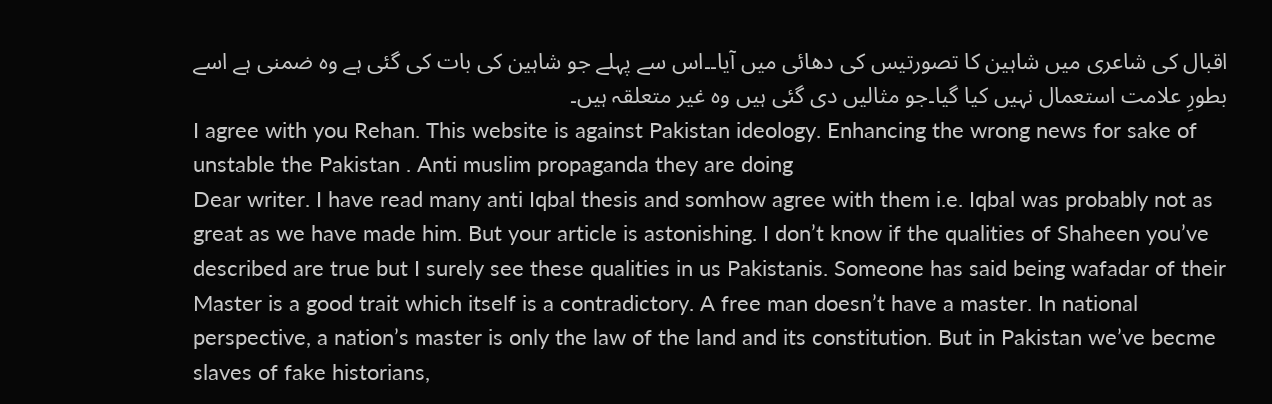اقبال کی شاعری میں شاہین کا تصورتیس کی دھائی میں آیا۔۔اس سے پہلے جو شاہین کی بات کی گئی ہے وہ ضمنی ہے اسے بطورِ علامت استعمال نہیں کیا گیا۔جو مثالیں دی گئی ہیں وہ غیر متعلقہ ہیں۔
I agree with you Rehan. This website is against Pakistan ideology. Enhancing the wrong news for sake of unstable the Pakistan . Anti muslim propaganda they are doing
Dear writer. I have read many anti Iqbal thesis and somhow agree with them i.e. Iqbal was probably not as great as we have made him. But your article is astonishing. I don’t know if the qualities of Shaheen you’ve described are true but I surely see these qualities in us Pakistanis. Someone has said being wafadar of their Master is a good trait which itself is a contradictory. A free man doesn’t have a master. In national perspective, a nation’s master is only the law of the land and its constitution. But in Pakistan we’ve becme slaves of fake historians,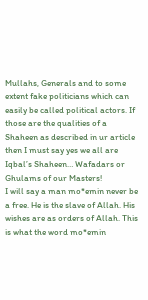Mullahs, Generals and to some extent fake politicians which can easily be called political actors. If those are the qualities of a Shaheen as described in ur article then I must say yes we all are Iqbal’s Shaheen… Wafadars or Ghulams of our Masters!
I will say a man mo*emin never be a free. He is the slave of Allah. His wishes are as orders of Allah. This is what the word mo*emin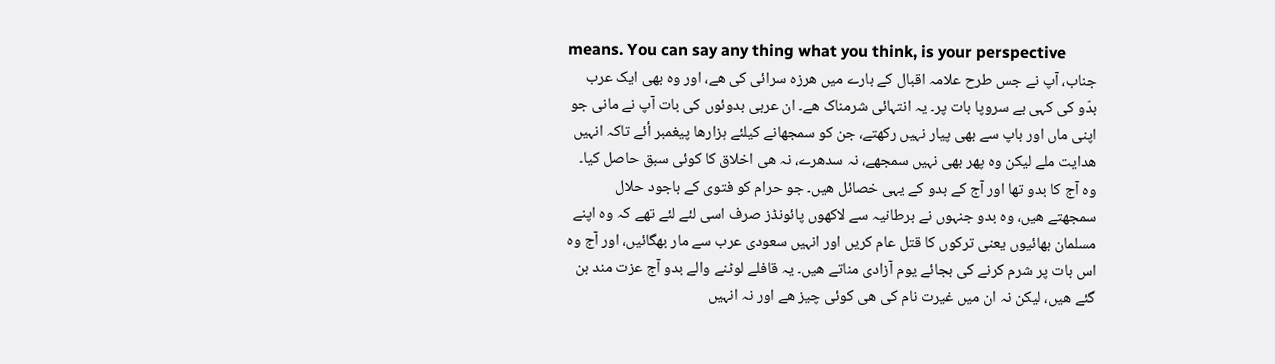means. You can say any thing what you think, is your perspective
جناب، آپ نے جس طرح علامہ اقبال کے بارے میں ھرزہ سرائی کی ھے، اور وہ بھی ایک عرب بدّو کی کہی بے سروپا بات پر۔ یہ انتہائی شرمناک ھے۔ ان عربی بدوئوں کی بات آپ نے مانی جو اپنی ماں اور باپ سے بھی پیار نہیں رکھتے، جن کو سمجھانے کیلئے ہزارھا پیغمبر أئے تاکہ انہیں ھدایت ملے لیکن وہ پھر بھی نہیں سمجھے، نہ سدھرے، نہ ھی اخلاق کا کوئی سبق حاصل کیا۔ وہ آج کا بدو تھا اور آج کے بدو کے یہی خصائل ھیں۔ جو حرام کو فتوی کے باجود حلال سمجھتے ھیں، وہ بدو جنہوں نے برطانیہ سے لاکھوں پائونڈز صرف اسی لئے لئے تھے کہ وہ اپنے مسلمان بھائیوں یعنی ترکوں کا قتل عام کریں اور انہیں سعودی عرب سے مار بھگائیں، اور آج وہ اس بات پر شرم کرنے کی بجائے یوم آزادی مناتے ھیں۔ یہ قافلے لوٹنے والے بدو آج عزت مند بن گئے ھیں، لیکن نہ ان میں غیرت نام کی ھی کوئی چیز ھے اور نہ انہیں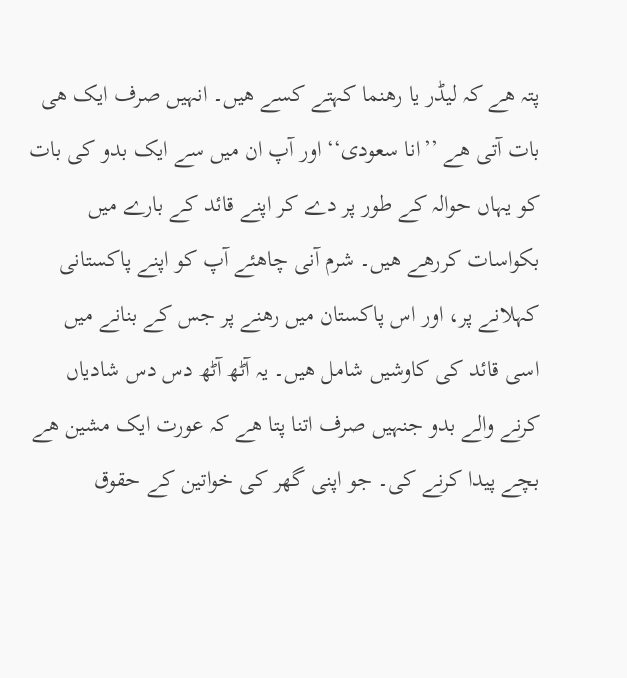پتہ ھے کہ لیڈر یا رھنما کہتے کسے ھیں۔ انہیں صرف ایک ھی بات آتی ھے ’’انا سعودی‘‘ اور آپ ان میں سے ایک بدو کی بات کو یہاں حوالہ کے طور پر دے کر اپنے قائد کے بارے میں بکواسات کررھے ھیں۔ شرم آنی چاھئے آپ کو اپنے پاکستانی کہلانے پر، اور اس پاکستان میں رھنے پر جس کے بنانے میں اسی قائد کی کاوشیں شامل ھیں۔ یہ آٹھ آٹھ دس دس شادیاں کرنے والے بدو جنہیں صرف اتنا پتا ھے کہ عورت ایک مشین ھے بچے پیدا کرنے کی۔ جو اپنی گھر کی خواتین کے حقوق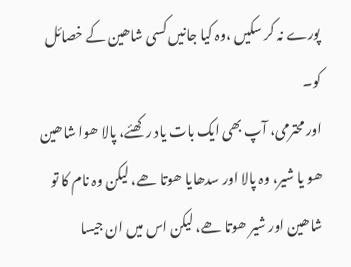پورے نہ کر سکیں ،وہ کیا جانیں کسی شاھین کے خصائل کو۔
اور محترمی، آپ بھی ایک بات یاد رکھئے، پالا ھوا شاھین ھو یا شیر، وہ پالا اور سدھایا ھوتا ھے، لیکن وہ نام کا تو شاھین اور شیر ھوتا ھے، لیکن اس میں ان جیسا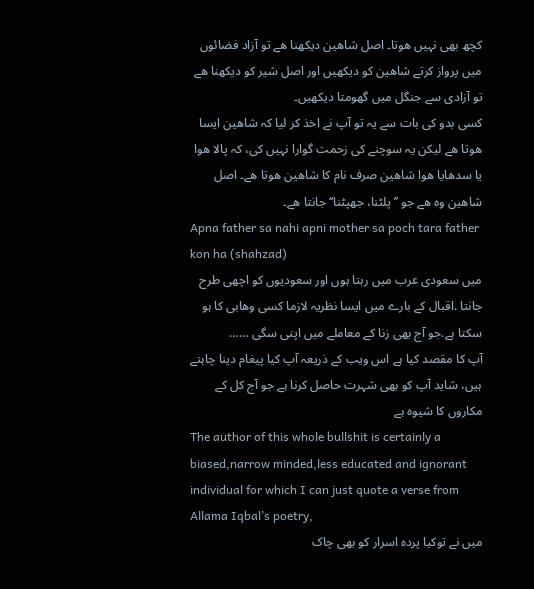کچھ بھی نہیں ھوتا۔ اصل شاھین دیکھنا ھے تو آزاد فضائوں میں پرواز کرتے شاھین کو دیکھیں اور اصل شیر کو دیکھنا ھے تو آزادی سے جنگل میں گھومتا دیکھیں۔
کسی بدو کی بات سے یہ تو آپ نے اخذ کر لیا کہ شاھین ایسا ھوتا ھے لیکن یہ سوچنے کی زحمت گوارا نہیں کی، کہ پالا ھوا یا سدھایا ھوا شاھین صرف نام کا شاھین ھوتا ھے۔ اصل شاھین وہ ھے جو ’’پلٹنا، جھپٹنا‘‘ جانتا ھے۔
Apna father sa nahi apni mother sa poch tara father kon ha (shahzad)
میں سعودی عرب میں رہتا ہوں اور سعودیوں کو اچهی طرح جانتا .اقبال کے بارے میں ایسا نظریہ لازما کسی وهابی کا ہو سکتا ہے.جو آج بهی زنا کے معاملے میں اپنی سگی ……
آپ کا مقصد کیا ہے اس ویب کے ذریعہ آپ کیا پیغام دینا چاہتے ہیں، شاید آپ کو بھی شہرت حاصل کرنا ہے جو آج کل کے مکاروں کا شیوہ ہے
The author of this whole bullshit is certainly a biased,narrow minded,less educated and ignorant individual for which I can just quote a verse from Allama Iqbal’s poetry,
میں نے توکیا پردہ اسرار کو بھی چاک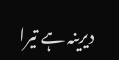دیرینہ ہے تیرا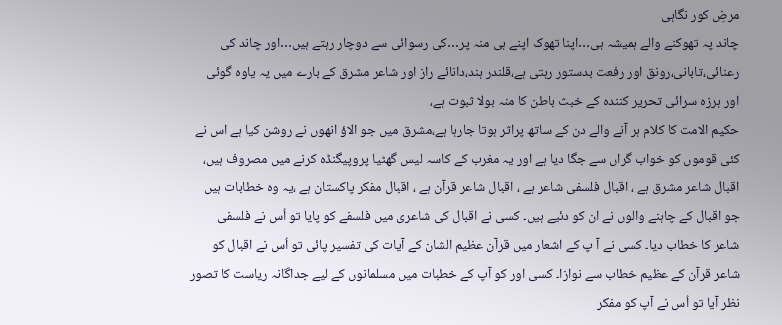مرضِ کور نگاہی
چاند پہ تھوکنے والے ہمیشہ ہی…اپنا تھوک اپنے ہی منہ پر…کی رسوائی سے دوچار رہتے ہیں…اور چاند کی رعنائی،تابانی،رونق اور رفعت بدستور رہتی ہے،قلندر ہند،دانائے راز اور شاعر مشرق کے بارے میں یہ یاوہ گوئی اور ہرزہ سرائی تحریر کنندہ کے خبث باطن کا منہ بولا ثبوت ہے،
حکیم الامت کا کلام ہر آنے والے دن کے ساتھ پراثر ہوتا جارہا ہے،مشرق میں جو الاؤ انھوں نے روشن کیا ہے اس نے کئی قوموں کو خواب گراں سے جگا دیا ہے اور یہ مغرب کے کاسہ لیس گھٹیا پروپیگنڈہ کرنے میں مصروف ہیں،
اقبال شاعر مشرق ہے ، اقبال فلسفی شاعر ہے ، اقبال شاعر قرآن ہے ، اقبال مفکر پاکستان ہے ،یہ وہ خطابات ہیں جو اقبال کے چاہنے والوں نے ان کو دئیے ہیں۔ کسی نے اقبال کی شاعری میں فلسفے کو پایا تو اُس نے فلسفی شاعر کا خطاب دیا۔ کسی نے آ پ کے اشعار میں قرآن عظیم الشان کے آیات کی تفسیر پائی تو اُس نے اقبال کو شاعر قرآن کے عظیم خطاب سے نوازا۔ کسی اور کو آپ کے خطبات میں مسلمانوں کے لیے جداگانہ ریاست کا تصور نظر آیا تو اُس نے آپ کو مفکر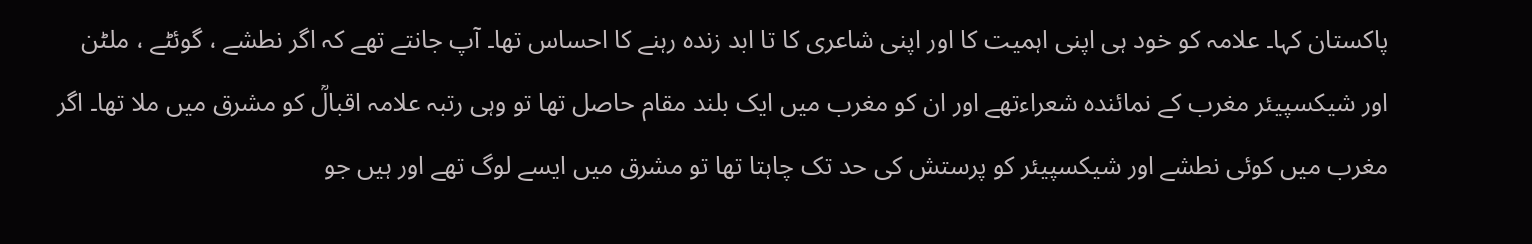پاکستان کہا۔ علامہ کو خود ہی اپنی اہمیت کا اور اپنی شاعری کا تا ابد زندہ رہنے کا احساس تھا۔ آپ جانتے تھے کہ اگر نطشے ، گوئٹے ، ملٹن اور شیکسپیئر مغرب کے نمائندہ شعراءتھے اور ان کو مغرب میں ایک بلند مقام حاصل تھا تو وہی رتبہ علامہ اقبالؒ کو مشرق میں ملا تھا۔ اگر مغرب میں کوئی نطشے اور شیکسپیئر کو پرستش کی حد تک چاہتا تھا تو مشرق میں ایسے لوگ تھے اور ہیں جو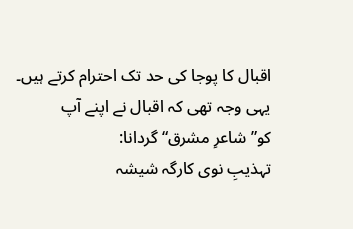اقبال کا پوجا کی حد تک احترام کرتے ہیں۔ یہی وجہ تھی کہ اقبال نے اپنے آپ کو”شاعرِ مشرق“ گردانا:
تہذیبِ نوی کارگہ شیشہ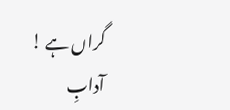گراں ہے !
آدابِ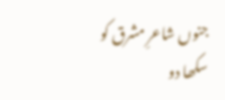جنوں شاعرِ مشرق کو سکھا دو